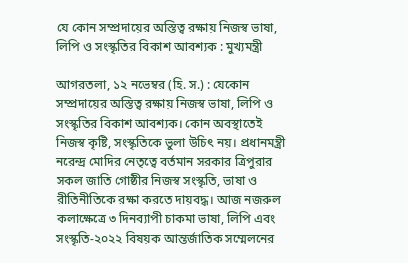যে কোন সম্প্রদায়ের অস্তিত্ব রক্ষায় নিজস্ব ভাষা, লিপি ও সংস্কৃতির বিকাশ আবশ্যক : মুখ্যমন্ত্রী

আগরতলা, ১২ নভেম্বর (হি. স.) : যেকোন সম্প্রদায়ের অস্তিত্ব রক্ষায় নিজস্ব ভাষা, লিপি ও সংস্কৃতির বিকাশ আবশ্যক। কোন অবস্থাতেই নিজস্ব কৃষ্টি, সংস্কৃতিকে ভুলা উচিৎ নয়। প্রধানমন্ত্রী নরেন্দ্র মোদির নেতৃত্বে বর্তমান সরকার ত্রিপুরার সকল জাতি গোষ্ঠীর নিজস্ব সংস্কৃতি, ভাষা ও রীতিনীতিকে রক্ষা করতে দায়বদ্ধ। আজ নজরুল কলাক্ষেত্রে ৩ দিনব্যাপী চাকমা ভাষা, লিপি এবং সংস্কৃতি-২০২২ বিষয়ক আন্তর্জাতিক সম্মেলনের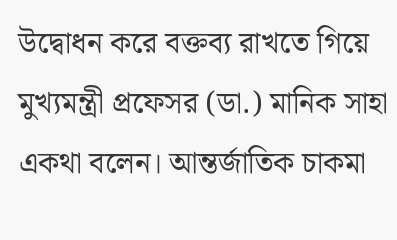উদ্বোধন করে বক্তব্য রাখতে গিয়ে মুখ্যমন্ত্রী প্রফেসর (ডা.) মানিক সাহা একথা বলেন। আন্তর্জাতিক চাকমা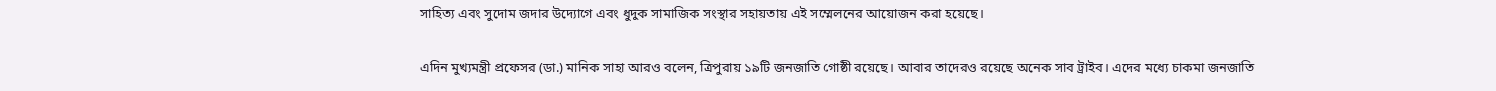সাহিত্য এবং সুদোম জদার উদ্যোগে এবং ধুদুক সামাজিক সংস্থার সহায়তায় এই সম্মেলনের আয়োজন করা হয়েছে।

এদিন মুখ্যমন্ত্রী প্রফেসর (ডা.) মানিক সাহা আরও বলেন, ত্রিপুরায় ১৯টি জনজাতি গোষ্ঠী রয়েছে। আবার তাদেরও রয়েছে অনেক সাব ট্রাইব। এদের মধ্যে চাকমা জনজাতি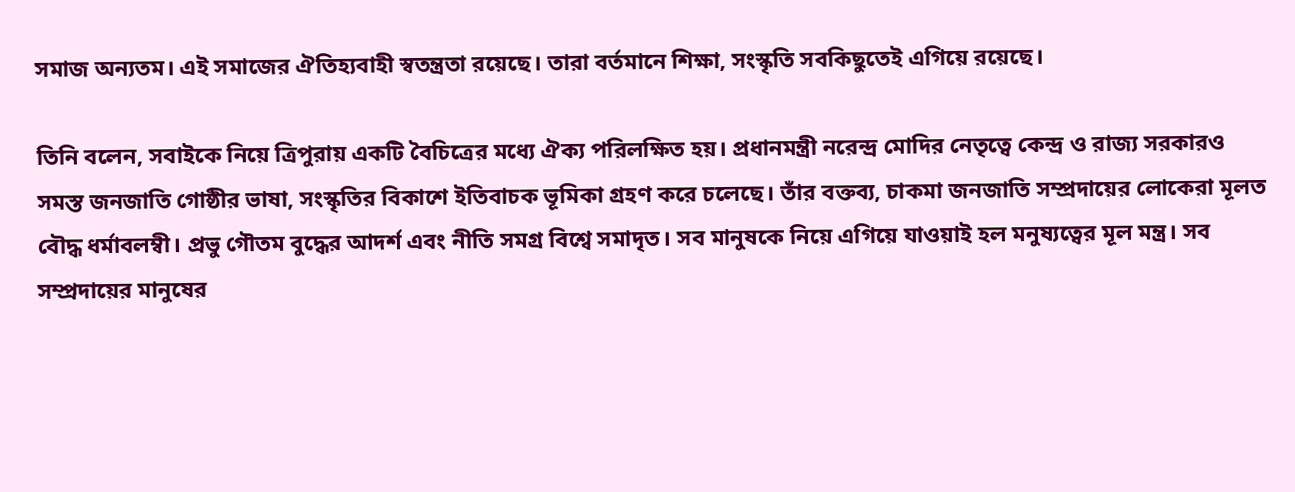সমাজ অন্যতম। এই সমাজের ঐতিহ্যবাহী স্বতন্ত্রতা রয়েছে। তারা বর্তমানে শিক্ষা, সংস্কৃতি সবকিছুতেই এগিয়ে রয়েছে।

তিনি বলেন, সবাইকে নিয়ে ত্রিপুরায় একটি বৈচিত্রের মধ্যে ঐক্য পরিলক্ষিত হয়। প্রধানমন্ত্রী নরেন্দ্র মোদির নেতৃত্বে কেন্দ্র ও রাজ্য সরকারও সমস্ত জনজাতি গোষ্ঠীর ভাষা, সংস্কৃতির বিকাশে ইতিবাচক ভূমিকা গ্রহণ করে চলেছে। তাঁর বক্তব্য, চাকমা জনজাতি সম্প্রদায়ের লোকেরা মূলত বৌদ্ধ ধর্মাবলম্বী। প্রভু গৌতম বুদ্ধের আদর্শ এবং নীতি সমগ্র বিশ্বে সমাদৃত। সব মানুষকে নিয়ে এগিয়ে যাওয়াই হল মনুষ্যত্বের মূল মন্ত্র। সব সম্প্রদায়ের মানুষের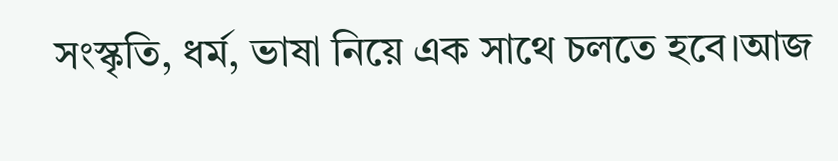সংস্কৃতি, ধর্ম, ভাষা নিয়ে এক সাথে চলতে হবে।আজ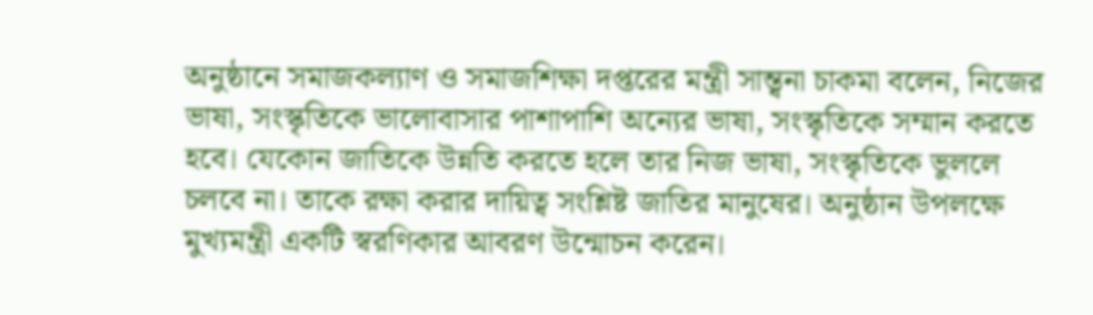অনুষ্ঠানে সমাজকল্যাণ ও সমাজশিক্ষা দপ্তরের মন্ত্রী সান্ত্বনা চাকমা বলেন, নিজের ভাষা, সংস্কৃতিকে ভালোবাসার পাশাপাশি অন্যের ভাষা, সংস্কৃতিকে সম্মান করতে হবে। যেকোন জাতিকে উন্নতি করতে হলে তার নিজ ভাষা, সংস্কৃতিকে ভুললে চলবে না। তাকে রক্ষা করার দায়িত্ব সংশ্লিষ্ট জাতির মানুষের। অনুষ্ঠান উপলক্ষে মুখ্যমন্ত্রী একটি স্বরণিকার আবরণ উন্মোচন করেন।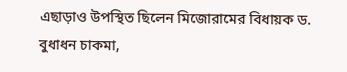এছাড়াও উপস্থিত ছিলেন মিজোরামের বিধায়ক ড. বুধাধন চাকমা,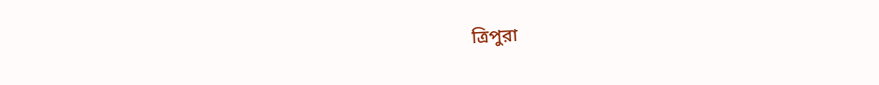ত্রিপুরা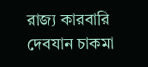রাজ্য কারবারি দেবযান চাকমা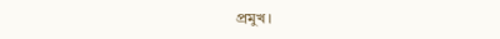প্রমুখ।